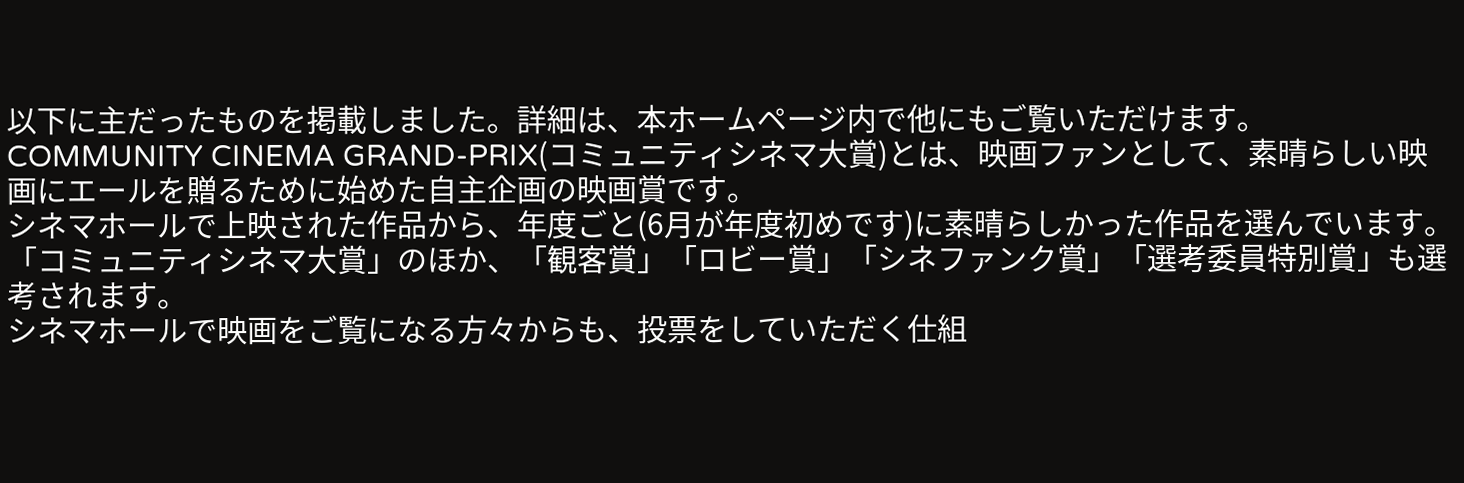以下に主だったものを掲載しました。詳細は、本ホームページ内で他にもご覧いただけます。
COMMUNITY CINEMA GRAND-PRIX(コミュニティシネマ大賞)とは、映画ファンとして、素晴らしい映画にエールを贈るために始めた自主企画の映画賞です。
シネマホールで上映された作品から、年度ごと(6月が年度初めです)に素晴らしかった作品を選んでいます。
「コミュニティシネマ大賞」のほか、「観客賞」「ロビー賞」「シネファンク賞」「選考委員特別賞」も選考されます。
シネマホールで映画をご覧になる方々からも、投票をしていただく仕組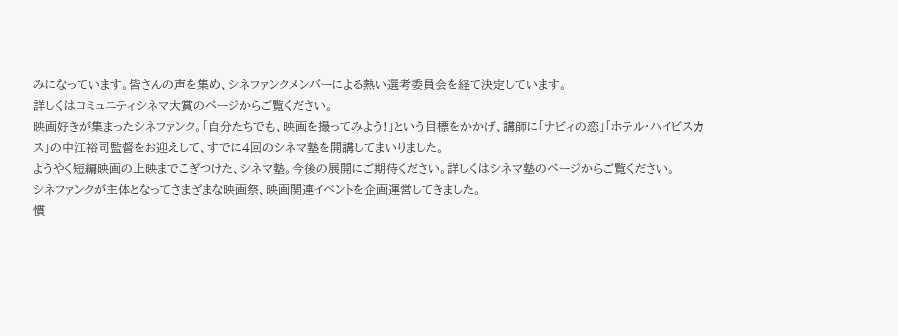みになっています。皆さんの声を集め、シネファンクメンバーによる熱い選考委員会を経て決定しています。
詳しくはコミュニティシネマ大賞のページからご覧ください。
映画好きが集まったシネファンク。「自分たちでも、映画を撮ってみよう!」という目標をかかげ、講師に「ナビィの恋」「ホテル・ハイビスカス」の中江裕司監督をお迎えして、すでに4回のシネマ塾を開講してまいりました。
ようやく短編映画の上映までこぎつけた、シネマ塾。今後の展開にご期待ください。詳しくはシネマ塾のページからご覧ください。
シネファンクが主体となってさまざまな映画祭、映画関連イベントを企画運営してきました。
慣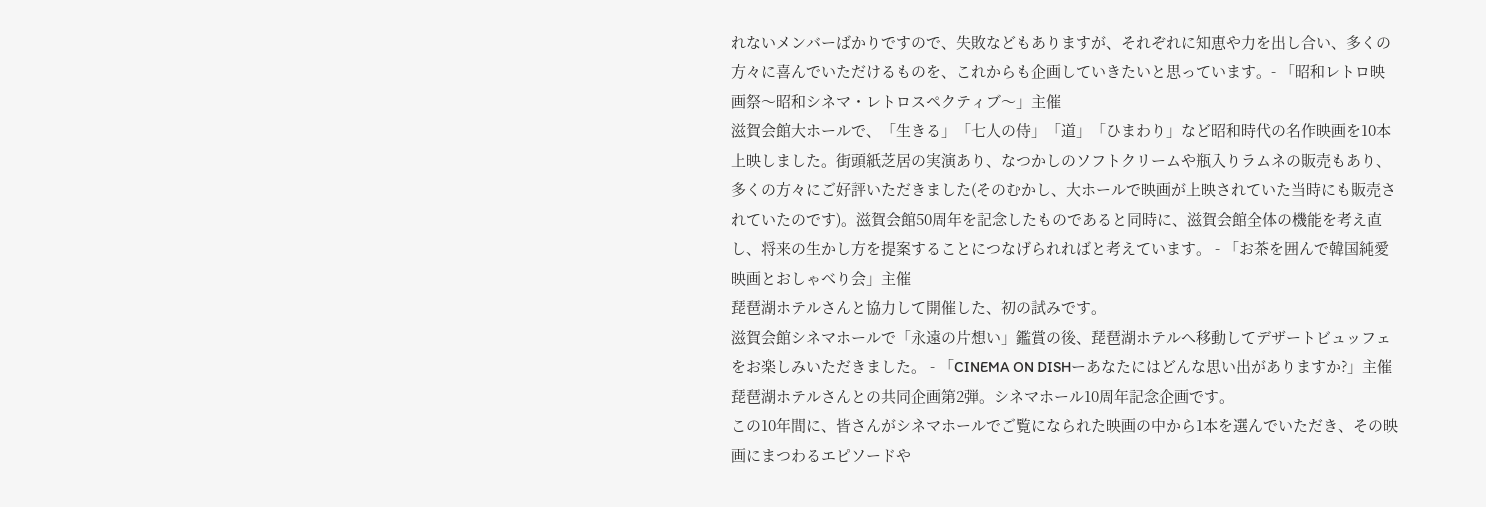れないメンバーばかりですので、失敗などもありますが、それぞれに知恵や力を出し合い、多くの方々に喜んでいただけるものを、これからも企画していきたいと思っています。- 「昭和レトロ映画祭〜昭和シネマ・レトロスペクティブ〜」主催
滋賀会館大ホールで、「生きる」「七人の侍」「道」「ひまわり」など昭和時代の名作映画を10本上映しました。街頭紙芝居の実演あり、なつかしのソフトクリームや瓶入りラムネの販売もあり、多くの方々にご好評いただきました(そのむかし、大ホールで映画が上映されていた当時にも販売されていたのです)。滋賀会館50周年を記念したものであると同時に、滋賀会館全体の機能を考え直し、将来の生かし方を提案することにつなげられればと考えています。 - 「お茶を囲んで韓国純愛映画とおしゃべり会」主催
琵琶湖ホテルさんと協力して開催した、初の試みです。
滋賀会館シネマホールで「永遠の片想い」鑑賞の後、琵琶湖ホテルへ移動してデザートビュッフェをお楽しみいただきました。 - 「CINEMA ON DISHーあなたにはどんな思い出がありますか?」主催
琵琶湖ホテルさんとの共同企画第2弾。シネマホール10周年記念企画です。
この10年間に、皆さんがシネマホールでご覧になられた映画の中から1本を選んでいただき、その映画にまつわるエピソードや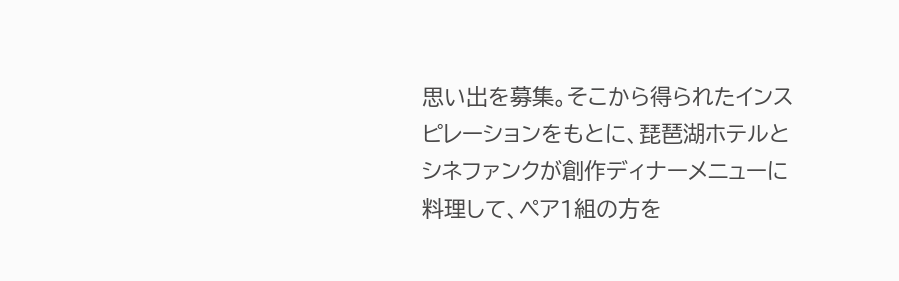思い出を募集。そこから得られたインスピレーションをもとに、琵琶湖ホテルとシネファンクが創作ディナーメニューに料理して、ペア1組の方を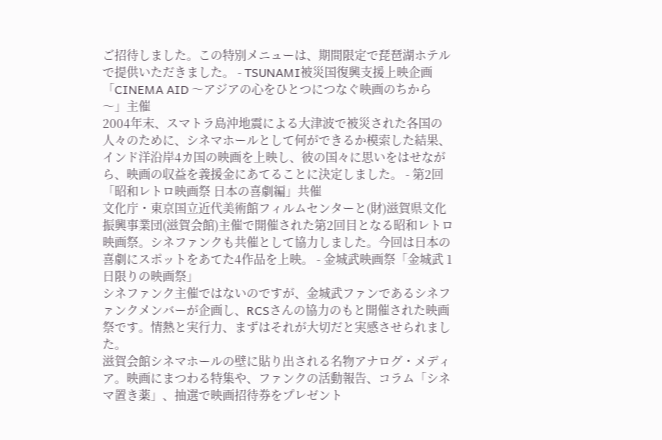ご招待しました。この特別メニューは、期間限定で琵琶湖ホテルで提供いただきました。 - TSUNAMI被災国復興支援上映企画「CINEMA AID 〜アジアの心をひとつにつなぐ映画のちから〜」主催
2004年末、スマトラ島沖地震による大津波で被災された各国の人々のために、シネマホールとして何ができるか模索した結果、インド洋沿岸4カ国の映画を上映し、彼の国々に思いをはせながら、映画の収益を義援金にあてることに決定しました。 - 第2回「昭和レトロ映画祭 日本の喜劇編」共催
文化庁・東京国立近代美術館フィルムセンターと(財)滋賀県文化振興事業団(滋賀会館)主催で開催された第2回目となる昭和レトロ映画祭。シネファンクも共催として協力しました。今回は日本の喜劇にスポットをあてた4作品を上映。 - 金城武映画祭「金城武 1日限りの映画祭」
シネファンク主催ではないのですが、金城武ファンであるシネファンクメンバーが企画し、RCSさんの協力のもと開催された映画祭です。情熱と実行力、まずはそれが大切だと実感させられました。
滋賀会館シネマホールの壁に貼り出される名物アナログ・メディア。映画にまつわる特集や、ファンクの活動報告、コラム「シネマ置き薬」、抽選で映画招待券をプレゼント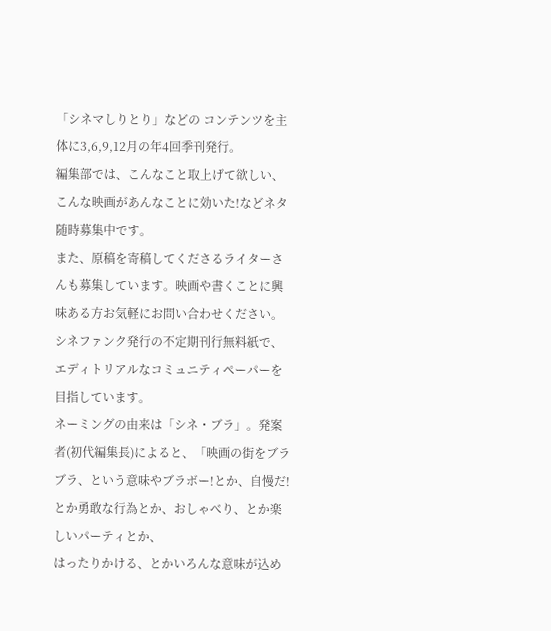「シネマしりとり」などの コンテンツを主体に3,6,9,12月の年4回季刊発行。
編集部では、こんなこと取上げて欲しい、こんな映画があんなことに効いた!などネタ随時募集中です。
また、原稿を寄稿してくださるライターさんも募集しています。映画や書くことに興味ある方お気軽にお問い合わせください。
シネファンク発行の不定期刊行無料紙で、エディトリアルなコミュニティペーパーを目指しています。
ネーミングの由来は「シネ・ブラ」。発案者(初代編集長)によると、「映画の街をブラブラ、という意味やブラボー!とか、自慢だ!とか勇敢な行為とか、おしゃべり、とか楽しいパーティとか、
はったりかける、とかいろんな意味が込め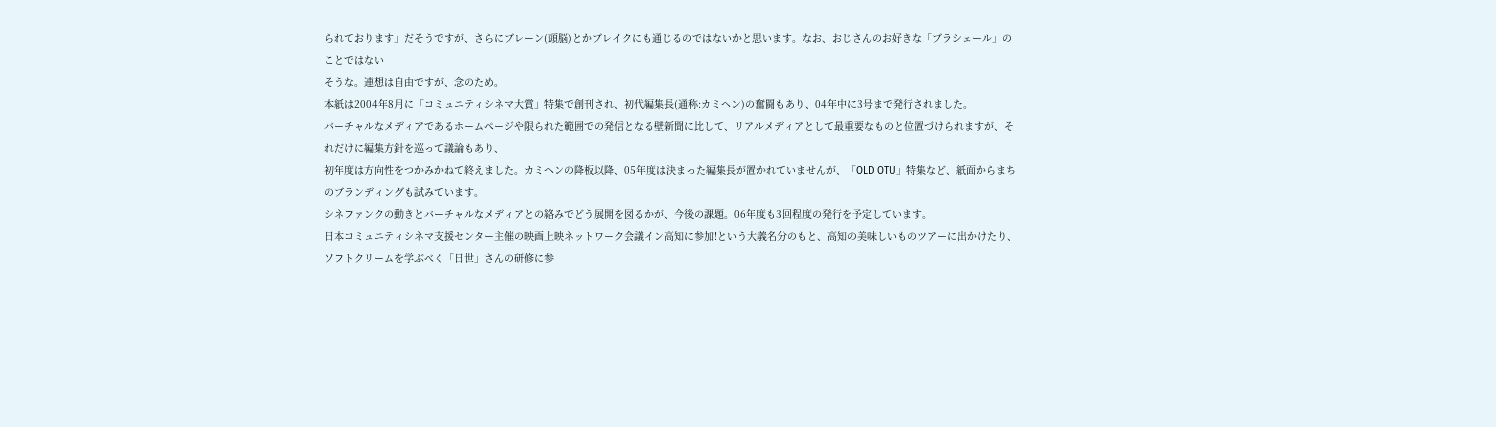られております」だそうですが、さらにブレーン(頭脳)とかブレイクにも通じるのではないかと思います。なお、おじさんのお好きな「ブラシェール」のことではない
そうな。連想は自由ですが、念のため。
本紙は2004年8月に「コミュニティシネマ大賞」特集で創刊され、初代編集長(通称:カミヘン)の奮闘もあり、04年中に3号まで発行されました。
バーチャルなメディアであるホームページや限られた範囲での発信となる壁新聞に比して、リアルメディアとして最重要なものと位置づけられますが、それだけに編集方針を巡って議論もあり、
初年度は方向性をつかみかねて終えました。カミヘンの降板以降、05年度は決まった編集長が置かれていませんが、「OLD OTU」特集など、紙面からまちのブランディングも試みています。
シネファンクの動きとバーチャルなメディアとの絡みでどう展開を図るかが、今後の課題。06年度も3回程度の発行を予定しています。
日本コミュニティシネマ支援センター主催の映画上映ネットワーク会議イン高知に参加!という大義名分のもと、高知の美味しいものツアーに出かけたり、ソフトクリームを学ぶべく「日世」さんの研修に参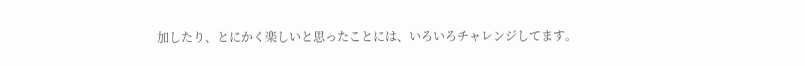加したり、とにかく楽しいと思ったことには、いろいろチャレンジしてます。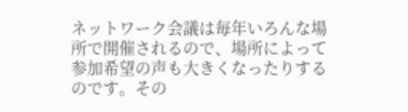ネットワーク会議は毎年いろんな場所で開催されるので、場所によって参加希望の声も大きくなったりするのです。その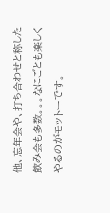他、忘年会や、打ち合わせと称した飲み会も多数。。。なにごとも楽しくやるのがモットーです。